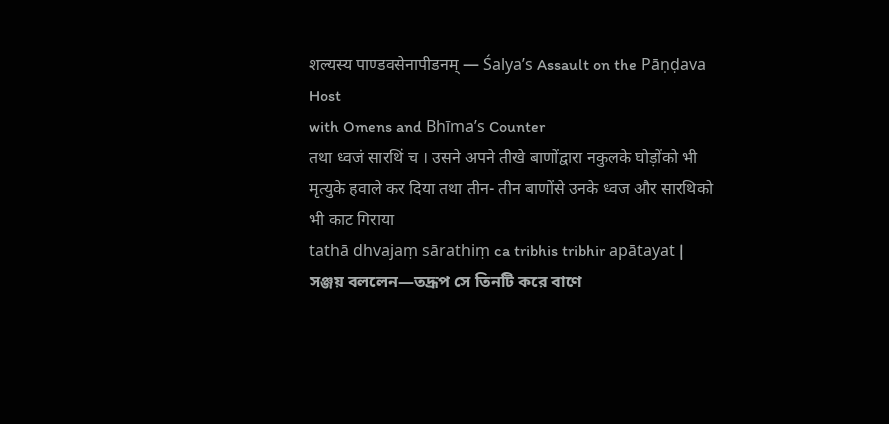शल्यस्य पाण्डवसेनापीडनम् — Śalya’s Assault on the Pāṇḍava Host
with Omens and Bhīma’s Counter
तथा ध्वजं सारथिं च । उसने अपने तीखे बाणोंद्वारा नकुलके घोड़ोंको भी मृत्युके हवाले कर दिया तथा तीन- तीन बाणोंसे उनके ध्वज और सारथिको भी काट गिराया
tathā dhvajaṃ sārathiṃ ca tribhis tribhir apātayat |
সঞ্জয় বললেন—তদ্রূপ সে তিনটি করে বাণে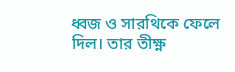ধ্বজ ও সারথিকে ফেলে দিল। তার তীক্ষ্ণ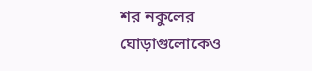শর নকুলের ঘোড়াগুলোকেও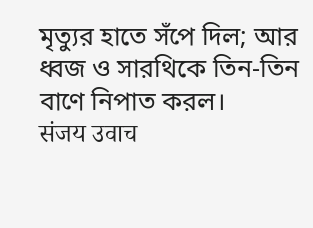মৃত্যুর হাতে সঁপে দিল; আর ধ্বজ ও সারথিকে তিন-তিন বাণে নিপাত করল।
संजय उवाच